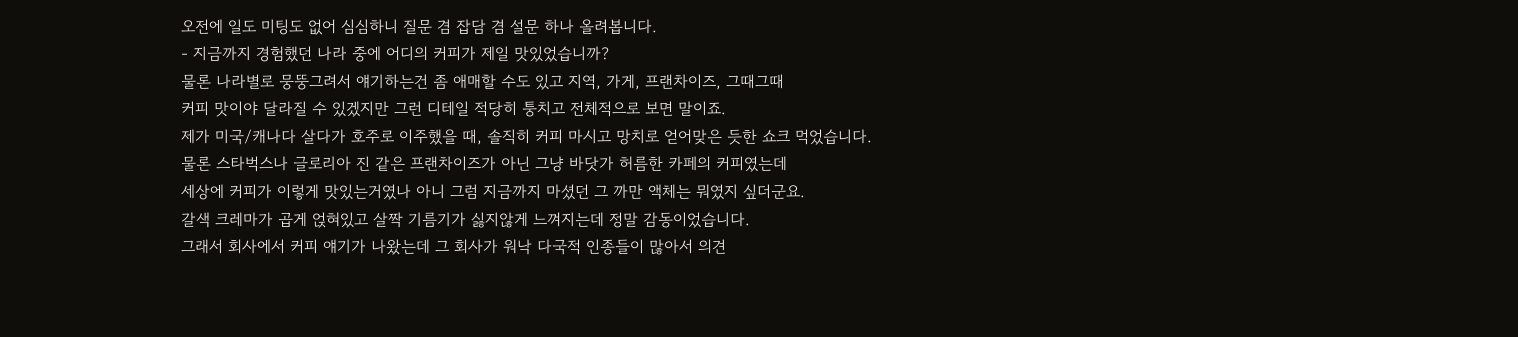오전에 일도 미팅도 없어 심심하니 질문 겸 잡담 겸 설문 하나 올려봅니다.
- 지금까지 경험했던 나라 중에 어디의 커피가 제일 맛있었습니까?
물론 나라별로 뭉뚱그려서 얘기하는건 좀 애매할 수도 있고 지역, 가게, 프랜차이즈, 그때그때
커피 맛이야 달라질 수 있겠지만 그런 디테일 적당히 퉁치고 전체적으로 보면 말이죠.
제가 미국/캐나다 살다가 호주로 이주했을 때, 솔직히 커피 마시고 망치로 얻어맞은 듯한 쇼크 먹었습니다.
물론 스타벅스나 글로리아 진 같은 프랜차이즈가 아닌 그냥 바닷가 허름한 카페의 커피였는데
세상에 커피가 이렇게 맛있는거였나 아니 그럼 지금까지 마셨던 그 까만 액체는 뭐였지 싶더군요.
갈색 크레마가 곱게 얹혀있고 살짝 기름기가 싫지않게 느껴지는데 정말 감동이었습니다.
그래서 회사에서 커피 얘기가 나왔는데 그 회사가 워낙 다국적 인종들이 많아서 의견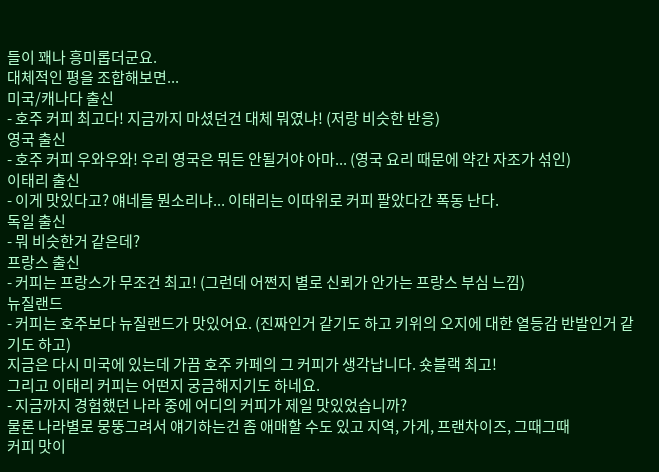들이 꽤나 흥미롭더군요.
대체적인 평을 조합해보면...
미국/캐나다 출신
- 호주 커피 최고다! 지금까지 마셨던건 대체 뭐였냐! (저랑 비슷한 반응)
영국 출신
- 호주 커피 우와우와! 우리 영국은 뭐든 안될거야 아마... (영국 요리 때문에 약간 자조가 섞인)
이태리 출신
- 이게 맛있다고? 얘네들 뭔소리냐... 이태리는 이따위로 커피 팔았다간 폭동 난다.
독일 출신
- 뭐 비슷한거 같은데?
프랑스 출신
- 커피는 프랑스가 무조건 최고! (그런데 어쩐지 별로 신뢰가 안가는 프랑스 부심 느낌)
뉴질랜드
- 커피는 호주보다 뉴질랜드가 맛있어요. (진짜인거 같기도 하고 키위의 오지에 대한 열등감 반발인거 같기도 하고)
지금은 다시 미국에 있는데 가끔 호주 카페의 그 커피가 생각납니다. 숏블랙 최고!
그리고 이태리 커피는 어떤지 궁금해지기도 하네요.
- 지금까지 경험했던 나라 중에 어디의 커피가 제일 맛있었습니까?
물론 나라별로 뭉뚱그려서 얘기하는건 좀 애매할 수도 있고 지역, 가게, 프랜차이즈, 그때그때
커피 맛이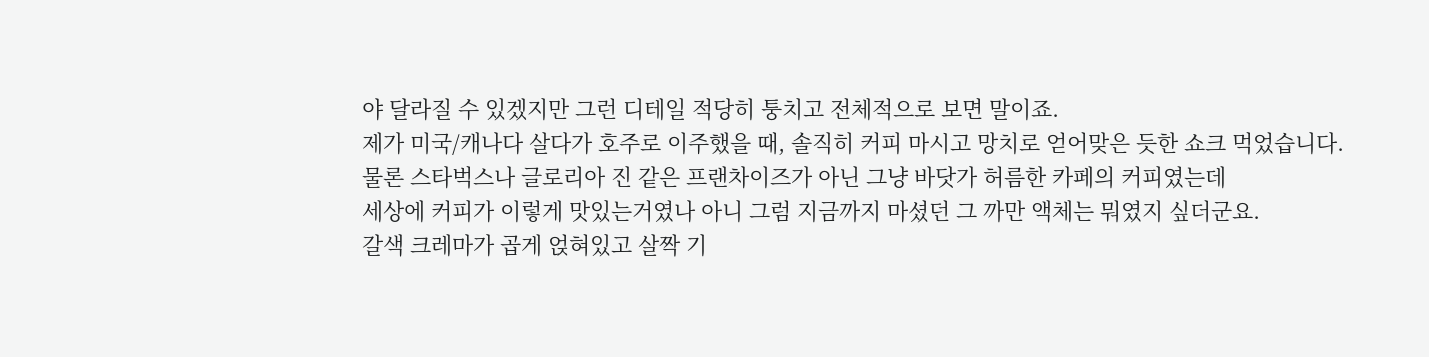야 달라질 수 있겠지만 그런 디테일 적당히 퉁치고 전체적으로 보면 말이죠.
제가 미국/캐나다 살다가 호주로 이주했을 때, 솔직히 커피 마시고 망치로 얻어맞은 듯한 쇼크 먹었습니다.
물론 스타벅스나 글로리아 진 같은 프랜차이즈가 아닌 그냥 바닷가 허름한 카페의 커피였는데
세상에 커피가 이렇게 맛있는거였나 아니 그럼 지금까지 마셨던 그 까만 액체는 뭐였지 싶더군요.
갈색 크레마가 곱게 얹혀있고 살짝 기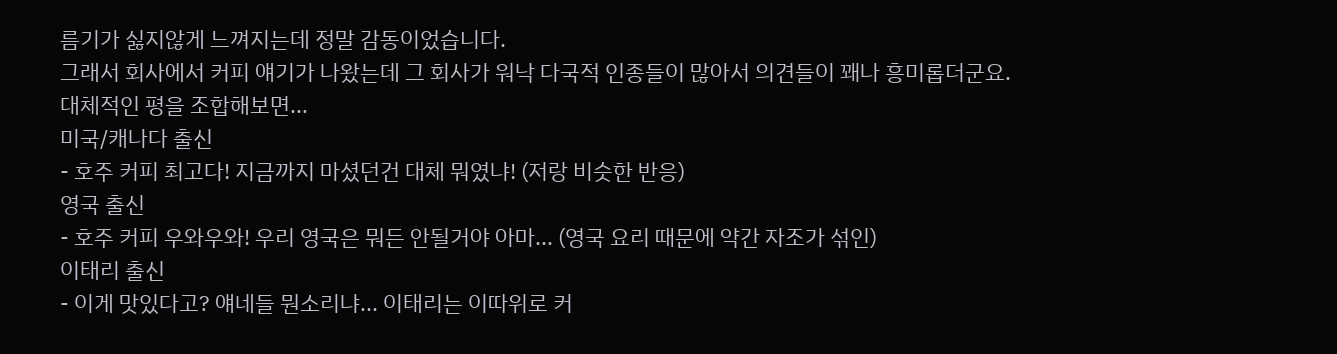름기가 싫지않게 느껴지는데 정말 감동이었습니다.
그래서 회사에서 커피 얘기가 나왔는데 그 회사가 워낙 다국적 인종들이 많아서 의견들이 꽤나 흥미롭더군요.
대체적인 평을 조합해보면...
미국/캐나다 출신
- 호주 커피 최고다! 지금까지 마셨던건 대체 뭐였냐! (저랑 비슷한 반응)
영국 출신
- 호주 커피 우와우와! 우리 영국은 뭐든 안될거야 아마... (영국 요리 때문에 약간 자조가 섞인)
이태리 출신
- 이게 맛있다고? 얘네들 뭔소리냐... 이태리는 이따위로 커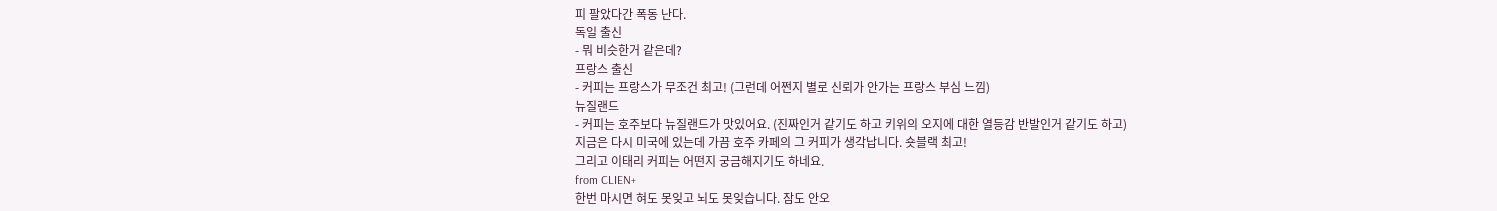피 팔았다간 폭동 난다.
독일 출신
- 뭐 비슷한거 같은데?
프랑스 출신
- 커피는 프랑스가 무조건 최고! (그런데 어쩐지 별로 신뢰가 안가는 프랑스 부심 느낌)
뉴질랜드
- 커피는 호주보다 뉴질랜드가 맛있어요. (진짜인거 같기도 하고 키위의 오지에 대한 열등감 반발인거 같기도 하고)
지금은 다시 미국에 있는데 가끔 호주 카페의 그 커피가 생각납니다. 숏블랙 최고!
그리고 이태리 커피는 어떤지 궁금해지기도 하네요.
from CLIEN+
한번 마시면 혀도 못잊고 뇌도 못잊습니다. 잠도 안오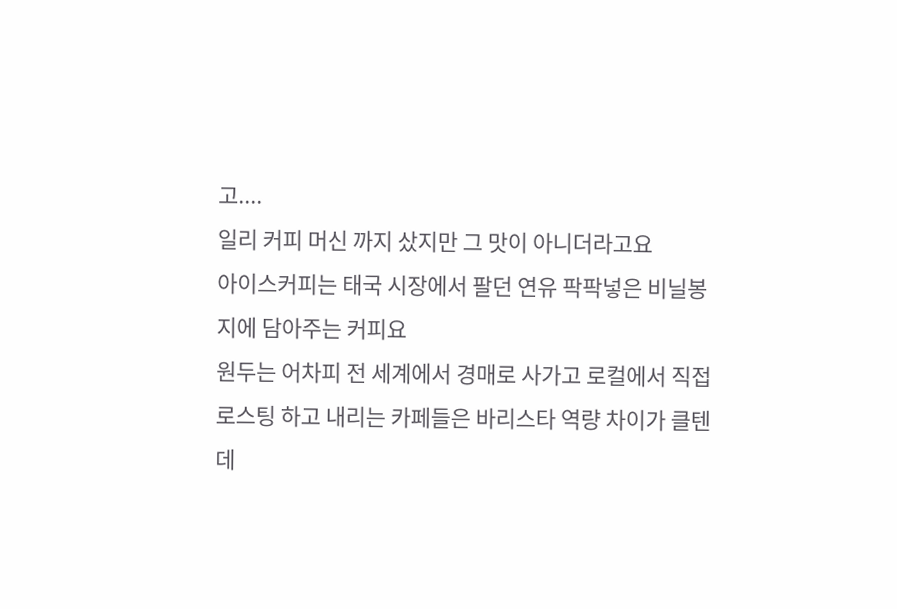고....
일리 커피 머신 까지 샀지만 그 맛이 아니더라고요
아이스커피는 태국 시장에서 팔던 연유 팍팍넣은 비닐봉지에 담아주는 커피요
원두는 어차피 전 세계에서 경매로 사가고 로컬에서 직접 로스팅 하고 내리는 카페들은 바리스타 역량 차이가 클텐데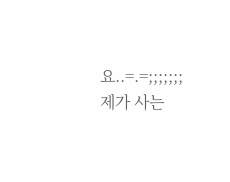요..=.=;;;;;;;
제가 사는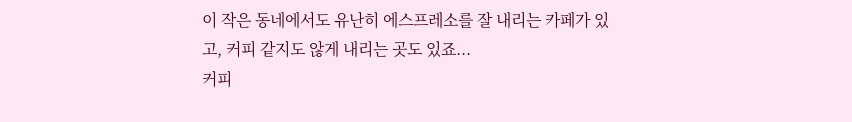이 작은 동네에서도 유난히 에스프레소를 잘 내리는 카페가 있고, 커피 같지도 않게 내리는 곳도 있죠...
커피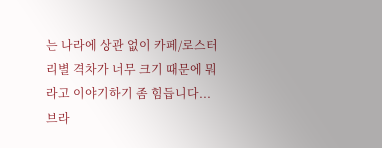는 나라에 상관 없이 카페/로스터리별 격차가 너무 크기 때문에 뭐라고 이야기하기 좀 힘듭니다...
브라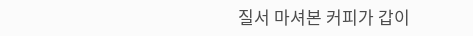질서 마셔본 커피가 갑이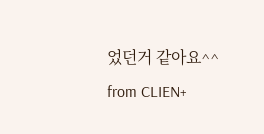었던거 같아요^^
from CLIEN+